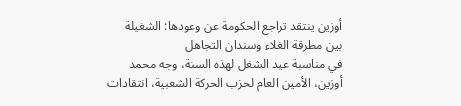أوزين ينتقد تراجع الحكومة عن وعودها: الشغيلة بين مطرقة الغلاء وسندان التجاهل
في مناسبة عيد الشغل لهذه السنة، وجه محمد أوزين، الأمين العام لحزب الحركة الشعبية، انتقادات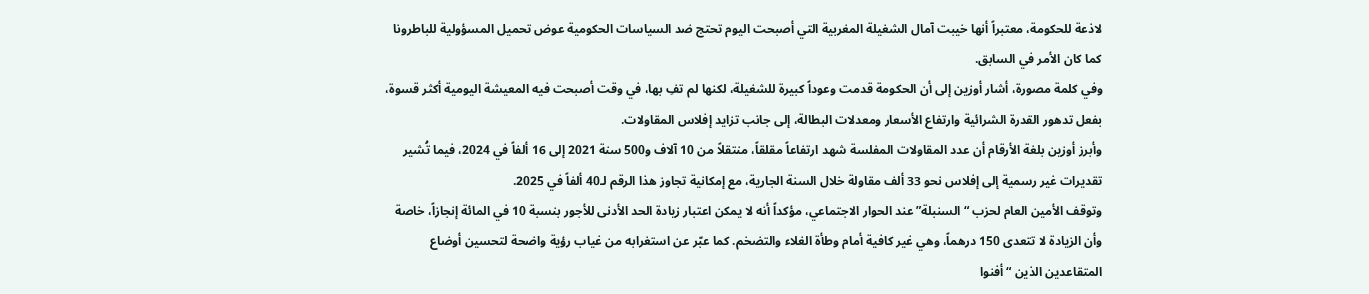لاذعة للحكومة، معتبراً أنها خيبت آمال الشغيلة المغربية التي أصبحت اليوم تحتج ضد السياسات الحكومية عوض تحميل المسؤولية للباطرونا كما كان الأمر في السابق.
وفي كلمة مصورة، أشار أوزين إلى أن الحكومة قدمت وعوداً كبيرة للشغيلة، لكنها لم تفِ بها، في وقت أصبحت فيه المعيشة اليومية أكثر قسوة، بفعل تدهور القدرة الشرائية وارتفاع الأسعار ومعدلات البطالة، إلى جانب تزايد إفلاس المقاولات.
وأبرز أوزين بلغة الأرقام أن عدد المقاولات المفلسة شهد ارتفاعاً مقلقاً، منتقلاً من 10 آلاف و500 سنة 2021 إلى 16 ألفاً في 2024، فيما تُشير تقديرات غير رسمية إلى إفلاس نحو 33 ألف مقاولة خلال السنة الجارية، مع إمكانية تجاوز هذا الرقم لـ40 ألفاً في 2025.
وتوقف الأمين العام لحزب “السنبلة” عند الحوار الاجتماعي، مؤكداً أنه لا يمكن اعتبار زيادة الحد الأدنى للأجور بنسبة 10 في المائة إنجازاً، خاصة وأن الزيادة لا تتعدى 150 درهماً، وهي غير كافية أمام وطأة الغلاء والتضخم. كما عبّر عن استغرابه من غياب رؤية واضحة لتحسين أوضاع المتقاعدين الذين “أفنوا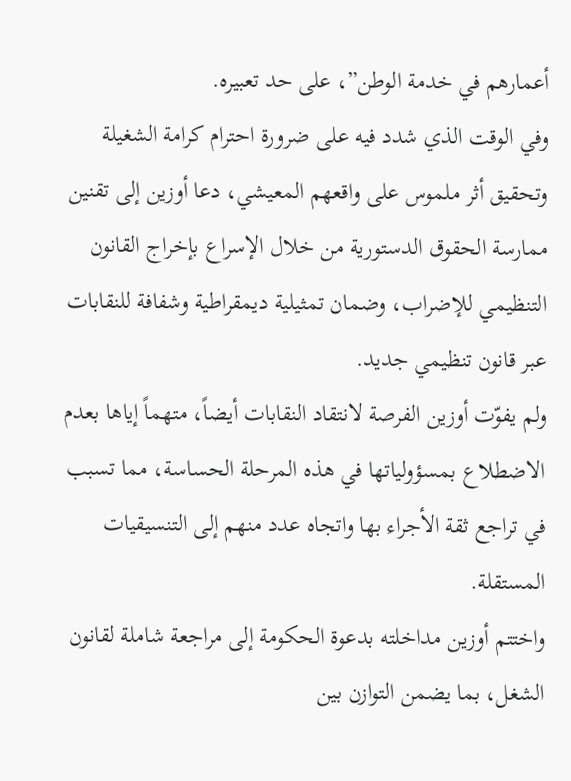أعمارهم في خدمة الوطن”، على حد تعبيره.
وفي الوقت الذي شدد فيه على ضرورة احترام كرامة الشغيلة وتحقيق أثر ملموس على واقعهم المعيشي، دعا أوزين إلى تقنين ممارسة الحقوق الدستورية من خلال الإسراع بإخراج القانون التنظيمي للإضراب، وضمان تمثيلية ديمقراطية وشفافة للنقابات عبر قانون تنظيمي جديد.
ولم يفوّت أوزين الفرصة لانتقاد النقابات أيضاً، متهماً إياها بعدم الاضطلاع بمسؤولياتها في هذه المرحلة الحساسة، مما تسبب في تراجع ثقة الأجراء بها واتجاه عدد منهم إلى التنسيقيات المستقلة.
واختتم أوزين مداخلته بدعوة الحكومة إلى مراجعة شاملة لقانون الشغل، بما يضمن التوازن بين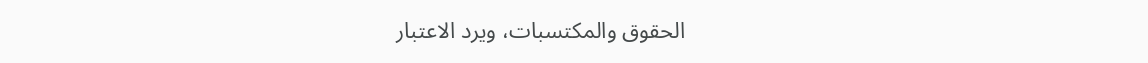الحقوق والمكتسبات، ويرد الاعتبار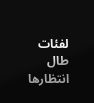لفئات طال انتظارها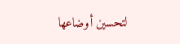لتحسين أوضاعها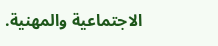الاجتماعية والمهنية.